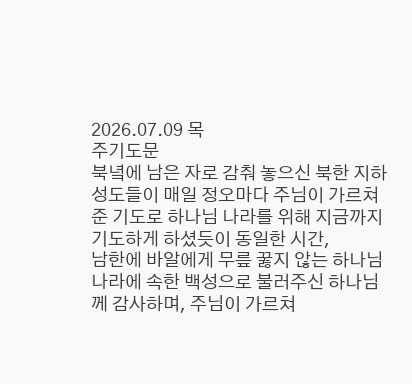2026.07.09 목
주기도문
북녘에 남은 자로 감춰 놓으신 북한 지하성도들이 매일 정오마다 주님이 가르쳐준 기도로 하나님 나라를 위해 지금까지 기도하게 하셨듯이 동일한 시간,
남한에 바알에게 무릎 꿇지 않는 하나님 나라에 속한 백성으로 불러주신 하나님께 감사하며, 주님이 가르쳐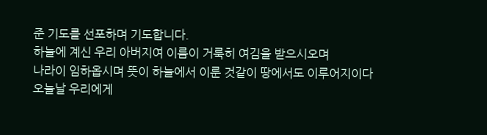준 기도를 선포하며 기도합니다.
하늘에 계신 우리 아버지여 이름이 거룩히 여김을 받으시오며
나라이 임하옵시며 뜻이 하늘에서 이룬 것같이 땅에서도 이루어지이다
오늘날 우리에게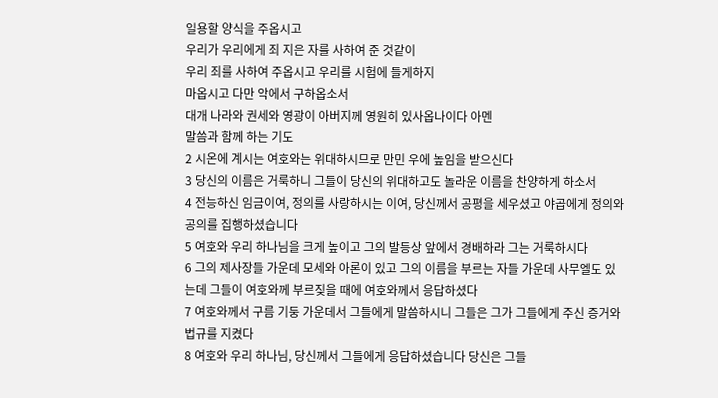일용할 양식을 주옵시고
우리가 우리에게 죄 지은 자를 사하여 준 것같이
우리 죄를 사하여 주옵시고 우리를 시험에 들게하지
마옵시고 다만 악에서 구하옵소서
대개 나라와 권세와 영광이 아버지께 영원히 있사옵나이다 아멘
말씀과 함께 하는 기도
2 시온에 계시는 여호와는 위대하시므로 만민 우에 높임을 받으신다
3 당신의 이름은 거룩하니 그들이 당신의 위대하고도 놀라운 이름을 찬양하게 하소서
4 전능하신 임금이여, 정의를 사랑하시는 이여, 당신께서 공평을 세우셨고 야곱에게 정의와 공의를 집행하셨습니다
5 여호와 우리 하나님을 크게 높이고 그의 발등상 앞에서 경배하라 그는 거룩하시다
6 그의 제사장들 가운데 모세와 아론이 있고 그의 이름을 부르는 자들 가운데 사무엘도 있는데 그들이 여호와께 부르짖을 때에 여호와께서 응답하셨다
7 여호와께서 구름 기둥 가운데서 그들에게 말씀하시니 그들은 그가 그들에게 주신 증거와 법규를 지켰다
8 여호와 우리 하나님, 당신께서 그들에게 응답하셨습니다 당신은 그들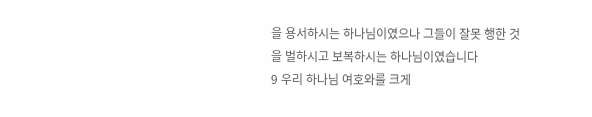을 용서하시는 하나님이였으나 그들이 잘못 행한 것을 벌하시고 보복하시는 하나님이였습니다
9 우리 하나님 여호와를 크게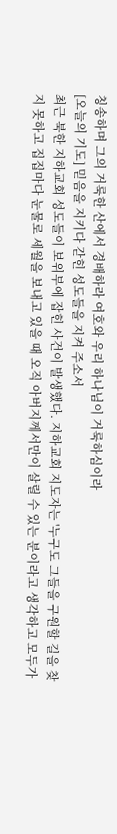칭송하며 그의 거룩한 산에서 경배하라 여호와 우리 하나님이 거룩하심이라
[오늘의 기도] 믿음을 지키다 갇힌 성도들을 지켜 주소서
최근 북한 지하교회 성도들이 보위부에 잡힌 사건이 발생했다. 지하교회 지도자는 '누구도 그들을 구원할 길을 찾지 못하고 집집마다 눈물로 세월을 보내고 있을 때 오직 아버지께서만이 살릴 수 있는 분이라고 생각하고 모두가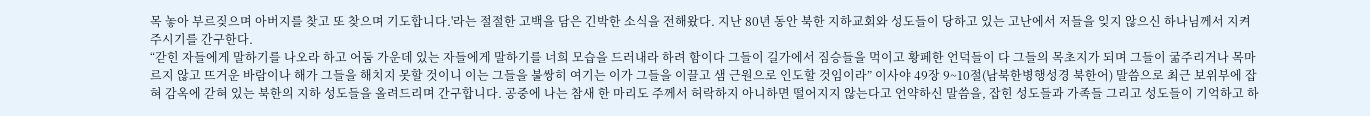목 놓아 부르짖으며 아버지를 찾고 또 찾으며 기도합니다.'라는 절절한 고백을 담은 긴박한 소식을 전해왔다. 지난 80년 동안 북한 지하교회와 성도들이 당하고 있는 고난에서 저들을 잊지 않으신 하나님께서 지켜 주시기를 간구한다.
“갇힌 자들에게 말하기를 나오라 하고 어둠 가운데 있는 자들에게 말하기를 너희 모습을 드러내라 하려 함이다 그들이 길가에서 짐승들을 먹이고 황페한 언덕들이 다 그들의 목초지가 되며 그들이 굶주리거나 목마르지 않고 뜨거운 바람이나 해가 그들을 해치지 못할 것이니 이는 그들을 불쌍히 여기는 이가 그들을 이끌고 샘 근원으로 인도할 것임이라” 이사야 49장 9~10절(남북한병행성경 북한어) 말씀으로 최근 보위부에 잡혀 감옥에 갇혀 있는 북한의 지하 성도들을 올려드리며 간구합니다. 공중에 나는 참새 한 마리도 주께서 허락하지 아니하면 떨어지지 않는다고 언약하신 말씀을, 잡힌 성도들과 가족들 그리고 성도들이 기억하고 하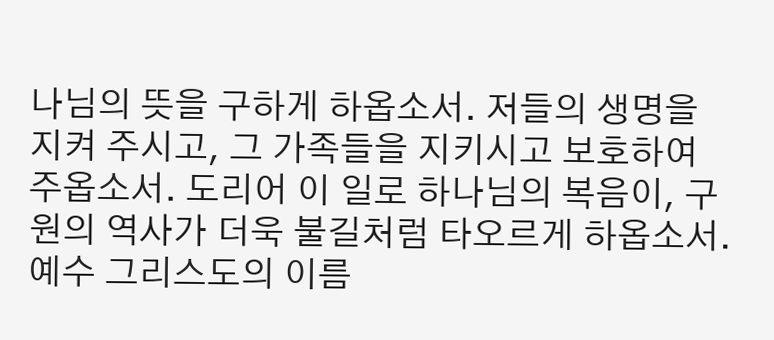나님의 뜻을 구하게 하옵소서. 저들의 생명을 지켜 주시고, 그 가족들을 지키시고 보호하여 주옵소서. 도리어 이 일로 하나님의 복음이, 구원의 역사가 더욱 불길처럼 타오르게 하옵소서.
예수 그리스도의 이름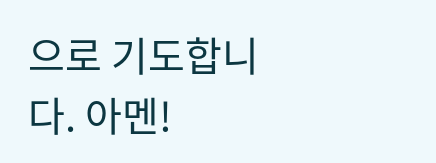으로 기도합니다. 아멘!